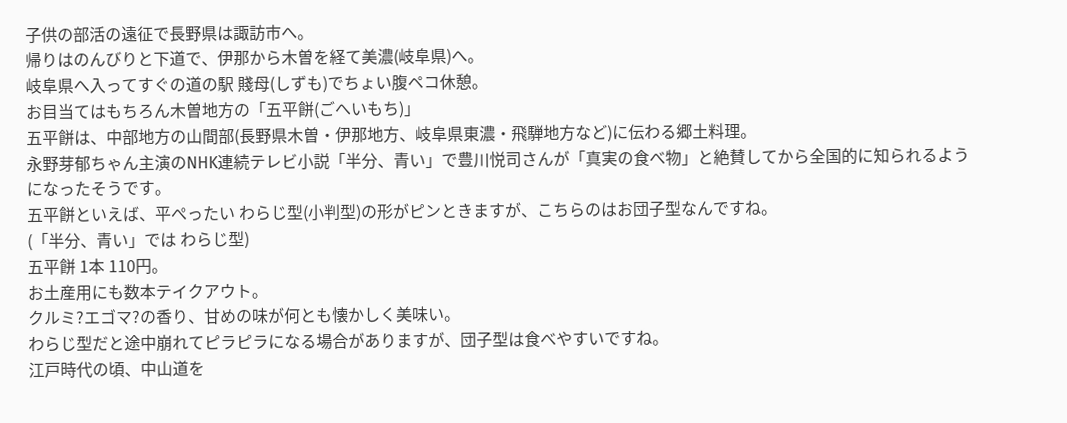子供の部活の遠征で長野県は諏訪市へ。
帰りはのんびりと下道で、伊那から木曽を経て美濃(岐阜県)へ。
岐阜県へ入ってすぐの道の駅 賤母(しずも)でちょい腹ペコ休憩。
お目当てはもちろん木曽地方の「五平餅(ごへいもち)」
五平餅は、中部地方の山間部(長野県木曽・伊那地方、岐阜県東濃・飛騨地方など)に伝わる郷土料理。
永野芽郁ちゃん主演のNHK連続テレビ小説「半分、青い」で豊川悦司さんが「真実の食べ物」と絶賛してから全国的に知られるようになったそうです。
五平餅といえば、平ぺったい わらじ型(小判型)の形がピンときますが、こちらのはお団子型なんですね。
(「半分、青い」では わらじ型)
五平餅 1本 110円。
お土産用にも数本テイクアウト。
クルミ?エゴマ?の香り、甘めの味が何とも懐かしく美味い。
わらじ型だと途中崩れてピラピラになる場合がありますが、団子型は食べやすいですね。
江戸時代の頃、中山道を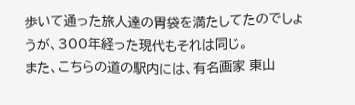歩いて通った旅人達の胃袋を満たしてたのでしょうが、300年経った現代もそれは同じ。
また、こちらの道の駅内には、有名画家 東山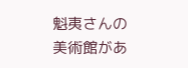魁夷さんの美術館があ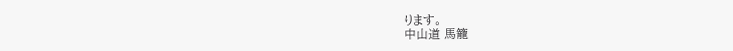ります。
中山道 馬籠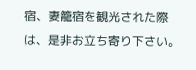宿、妻籠宿を観光された際は、是非お立ち寄り下さい。